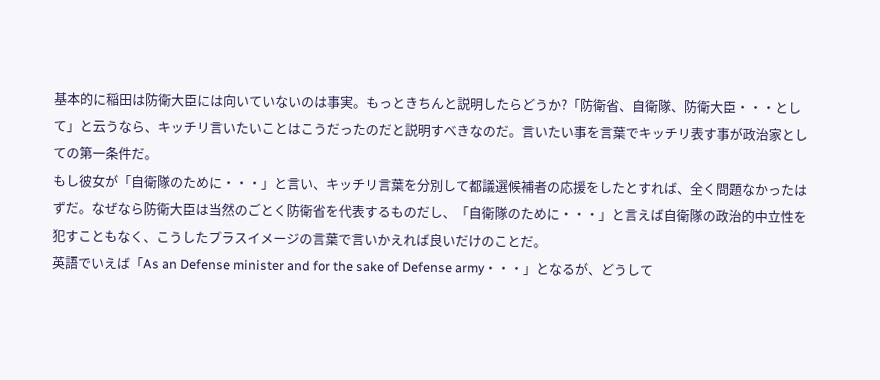基本的に稲田は防衛大臣には向いていないのは事実。もっときちんと説明したらどうか?「防衛省、自衛隊、防衛大臣・・・として」と云うなら、キッチリ言いたいことはこうだったのだと説明すべきなのだ。言いたい事を言葉でキッチリ表す事が政治家としての第一条件だ。
もし彼女が「自衛隊のために・・・」と言い、キッチリ言葉を分別して都議選候補者の応援をしたとすれば、全く問題なかったはずだ。なぜなら防衛大臣は当然のごとく防衛省を代表するものだし、「自衛隊のために・・・」と言えば自衛隊の政治的中立性を犯すこともなく、こうしたプラスイメージの言葉で言いかえれば良いだけのことだ。
英語でいえば「As an Defense minister and for the sake of Defense army・・・」となるが、どうして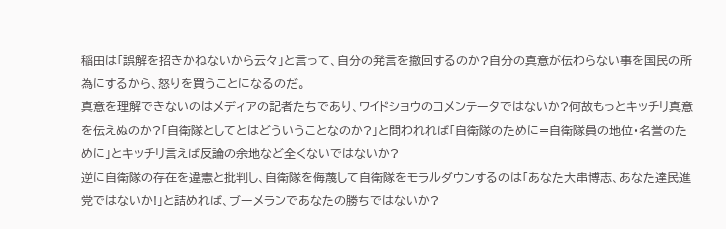稲田は「誤解を招きかねないから云々」と言って、自分の発言を撤回するのか?自分の真意が伝わらない事を国民の所為にするから、怒りを買うことになるのだ。
真意を理解できないのはメディアの記者たちであり、ワイドショウのコメンテータではないか?何故もっとキッチリ真意を伝えぬのか?「自衛隊としてとはどういうことなのか?」と問われれば「自衛隊のために=自衛隊員の地位・名誉のために」とキッチリ言えば反論の余地など全くないではないか?
逆に自衛隊の存在を違憲と批判し、自衛隊を侮蔑して自衛隊をモラルダウンするのは「あなた大串博志、あなた達民進党ではないか!」と詰めれば、ブーメランであなたの勝ちではないか?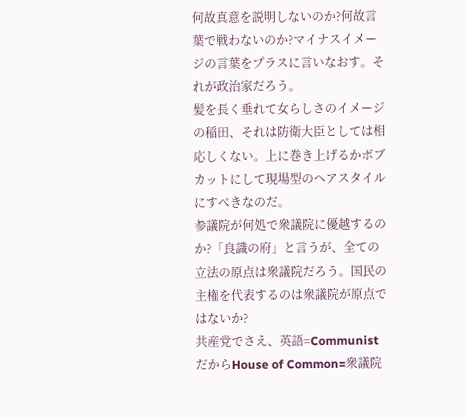何故真意を説明しないのか?何故言葉で戦わないのか?マイナスイメージの言葉をプラスに言いなおす。それが政治家だろう。
髪を長く垂れて女らしさのイメージの稲田、それは防衛大臣としては相応しくない。上に巻き上げるかボブカットにして現場型のヘアスタイルにすべきなのだ。
参議院が何処で衆議院に優越するのか?「良識の府」と言うが、全ての立法の原点は衆議院だろう。国民の主権を代表するのは衆議院が原点ではないか?
共産党でさえ、英語=Communist だからHouse of Common=衆議院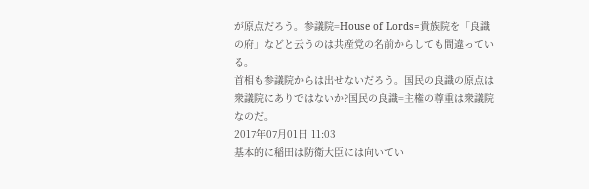が原点だろう。参議院=House of Lords=貴族院を「良識の府」などと云うのは共産党の名前からしても間違っている。
首相も参議院からは出せないだろう。国民の良識の原点は衆議院にありではないか?国民の良識=主権の尊重は衆議院なのだ。
2017年07月01日 11:03
基本的に稲田は防衛大臣には向いてい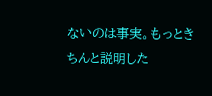ないのは事実。もっときちんと説明した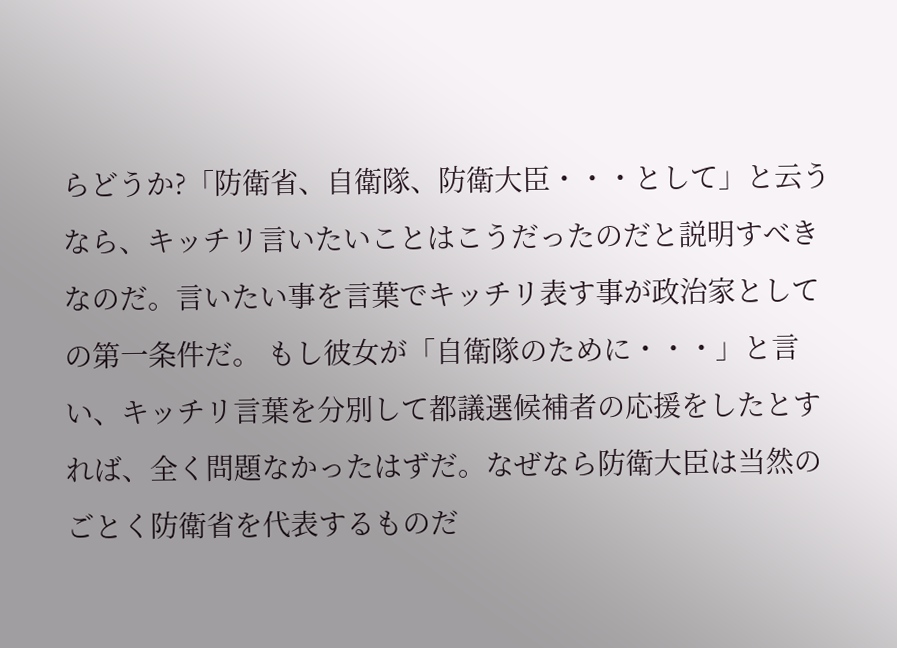らどうか?「防衛省、自衛隊、防衛大臣・・・として」と云うなら、キッチリ言いたいことはこうだったのだと説明すべきなのだ。言いたい事を言葉でキッチリ表す事が政治家としての第一条件だ。 もし彼女が「自衛隊のために・・・」と言い、キッチリ言葉を分別して都議選候補者の応援をしたとすれば、全く問題なかったはずだ。なぜなら防衛大臣は当然のごとく防衛省を代表するものだ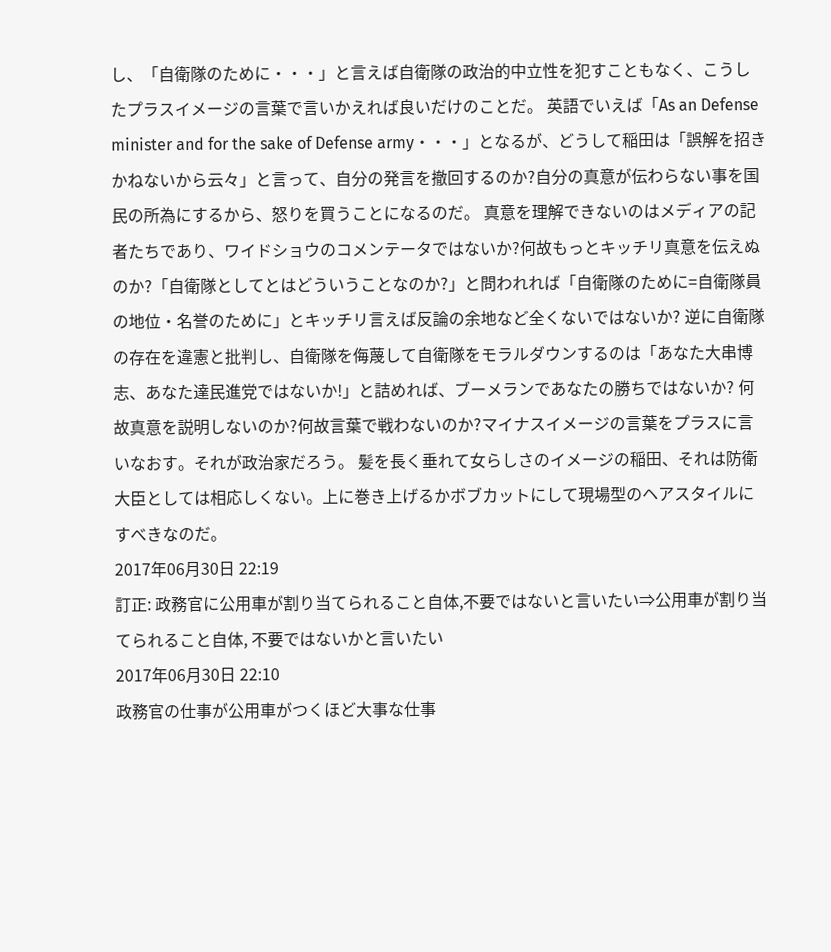し、「自衛隊のために・・・」と言えば自衛隊の政治的中立性を犯すこともなく、こうしたプラスイメージの言葉で言いかえれば良いだけのことだ。 英語でいえば「As an Defense minister and for the sake of Defense army・・・」となるが、どうして稲田は「誤解を招きかねないから云々」と言って、自分の発言を撤回するのか?自分の真意が伝わらない事を国民の所為にするから、怒りを買うことになるのだ。 真意を理解できないのはメディアの記者たちであり、ワイドショウのコメンテータではないか?何故もっとキッチリ真意を伝えぬのか?「自衛隊としてとはどういうことなのか?」と問われれば「自衛隊のために=自衛隊員の地位・名誉のために」とキッチリ言えば反論の余地など全くないではないか? 逆に自衛隊の存在を違憲と批判し、自衛隊を侮蔑して自衛隊をモラルダウンするのは「あなた大串博志、あなた達民進党ではないか!」と詰めれば、ブーメランであなたの勝ちではないか? 何故真意を説明しないのか?何故言葉で戦わないのか?マイナスイメージの言葉をプラスに言いなおす。それが政治家だろう。 髪を長く垂れて女らしさのイメージの稲田、それは防衛大臣としては相応しくない。上に巻き上げるかボブカットにして現場型のヘアスタイルにすべきなのだ。
2017年06月30日 22:19
訂正: 政務官に公用車が割り当てられること自体,不要ではないと言いたい⇒公用車が割り当てられること自体, 不要ではないかと言いたい
2017年06月30日 22:10
政務官の仕事が公用車がつくほど大事な仕事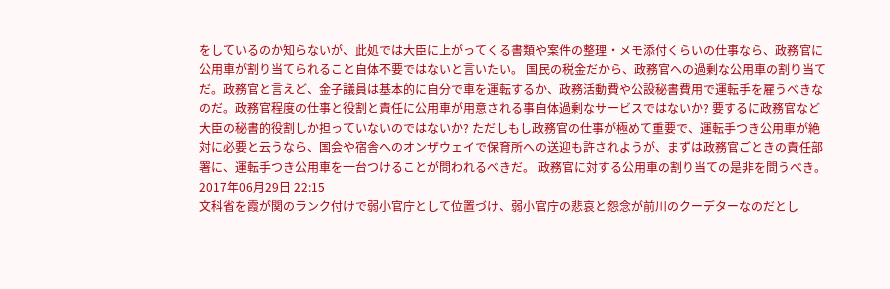をしているのか知らないが、此処では大臣に上がってくる書類や案件の整理・メモ添付くらいの仕事なら、政務官に公用車が割り当てられること自体不要ではないと言いたい。 国民の税金だから、政務官への過剰な公用車の割り当てだ。政務官と言えど、金子議員は基本的に自分で車を運転するか、政務活動費や公設秘書費用で運転手を雇うべきなのだ。政務官程度の仕事と役割と責任に公用車が用意される事自体過剰なサービスではないか? 要するに政務官など大臣の秘書的役割しか担っていないのではないか? ただしもし政務官の仕事が極めて重要で、運転手つき公用車が絶対に必要と云うなら、国会や宿舎へのオンザウェイで保育所への送迎も許されようが、まずは政務官ごときの責任部署に、運転手つき公用車を一台つけることが問われるべきだ。 政務官に対する公用車の割り当ての是非を問うべき。
2017年06月29日 22:15
文科省を霞が関のランク付けで弱小官庁として位置づけ、弱小官庁の悲哀と怨念が前川のクーデターなのだとし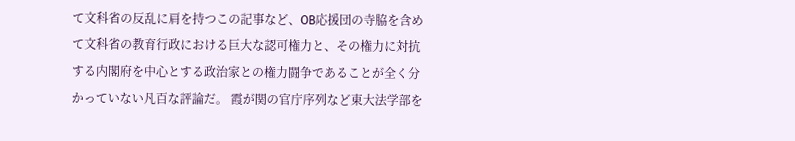て文科省の反乱に肩を持つこの記事など、OB応援団の寺脇を含めて文科省の教育行政における巨大な認可権力と、その権力に対抗する内閣府を中心とする政治家との権力闘争であることが全く分かっていない凡百な評論だ。 霞が関の官庁序列など東大法学部を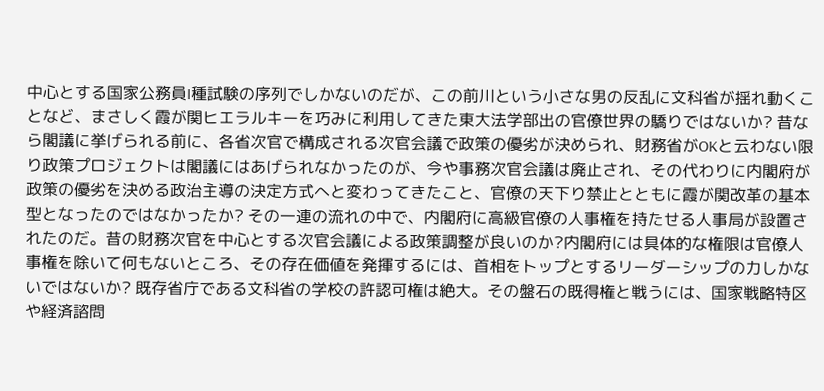中心とする国家公務員I種試験の序列でしかないのだが、この前川という小さな男の反乱に文科省が揺れ動くことなど、まさしく霞が関ヒエラルキーを巧みに利用してきた東大法学部出の官僚世界の驕りではないか? 昔なら閣議に挙げられる前に、各省次官で構成される次官会議で政策の優劣が決められ、財務省がOKと云わない限り政策プロジェクトは閣議にはあげられなかったのが、今や事務次官会議は廃止され、その代わりに内閣府が政策の優劣を決める政治主導の決定方式へと変わってきたこと、官僚の天下り禁止とともに霞が関改革の基本型となったのではなかったか? その一連の流れの中で、内閣府に高級官僚の人事権を持たせる人事局が設置されたのだ。昔の財務次官を中心とする次官会議による政策調整が良いのか?内閣府には具体的な権限は官僚人事権を除いて何もないところ、その存在価値を発揮するには、首相をトップとするリーダーシップの力しかないではないか? 既存省庁である文科省の学校の許認可権は絶大。その盤石の既得権と戦うには、国家戦略特区や経済諮問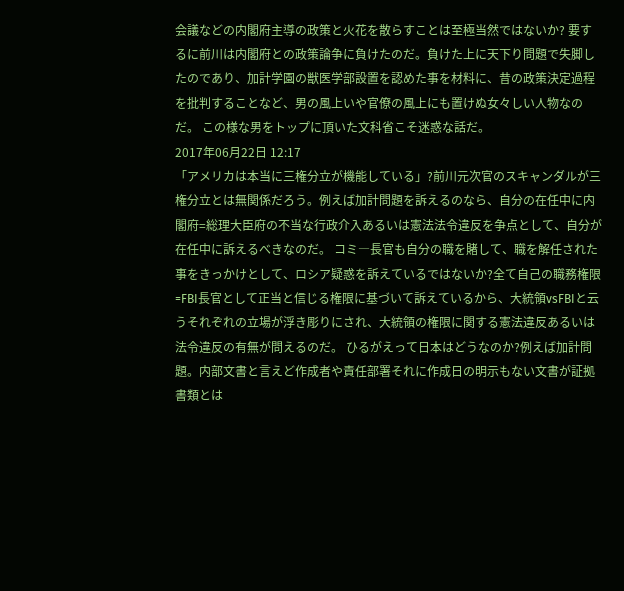会議などの内閣府主導の政策と火花を散らすことは至極当然ではないか? 要するに前川は内閣府との政策論争に負けたのだ。負けた上に天下り問題で失脚したのであり、加計学園の獣医学部設置を認めた事を材料に、昔の政策決定過程を批判することなど、男の風上いや官僚の風上にも置けぬ女々しい人物なのだ。 この様な男をトップに頂いた文科省こそ迷惑な話だ。
2017年06月22日 12:17
「アメリカは本当に三権分立が機能している」?前川元次官のスキャンダルが三権分立とは無関係だろう。例えば加計問題を訴えるのなら、自分の在任中に内閣府=総理大臣府の不当な行政介入あるいは憲法法令違反を争点として、自分が在任中に訴えるべきなのだ。 コミ―長官も自分の職を賭して、職を解任された事をきっかけとして、ロシア疑惑を訴えているではないか?全て自己の職務権限=FBI長官として正当と信じる権限に基づいて訴えているから、大統領vsFBIと云うそれぞれの立場が浮き彫りにされ、大統領の権限に関する憲法違反あるいは法令違反の有無が問えるのだ。 ひるがえって日本はどうなのか?例えば加計問題。内部文書と言えど作成者や責任部署それに作成日の明示もない文書が証拠書類とは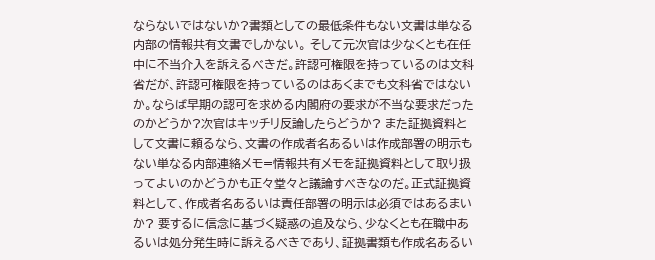ならないではないか?書類としての最低条件もない文書は単なる内部の情報共有文書でしかない。 そして元次官は少なくとも在任中に不当介入を訴えるべきだ。許認可権限を持っているのは文科省だが、許認可権限を持っているのはあくまでも文科省ではないか。ならば早期の認可を求める内閣府の要求が不当な要求だったのかどうか?次官はキッチリ反論したらどうか? また証拠資料として文書に頼るなら、文書の作成者名あるいは作成部署の明示もない単なる内部連絡メモ=情報共有メモを証拠資料として取り扱ってよいのかどうかも正々堂々と議論すべきなのだ。正式証拠資料として、作成者名あるいは責任部署の明示は必須ではあるまいか? 要するに信念に基づく疑惑の追及なら、少なくとも在職中あるいは処分発生時に訴えるべきであり、証拠書類も作成名あるい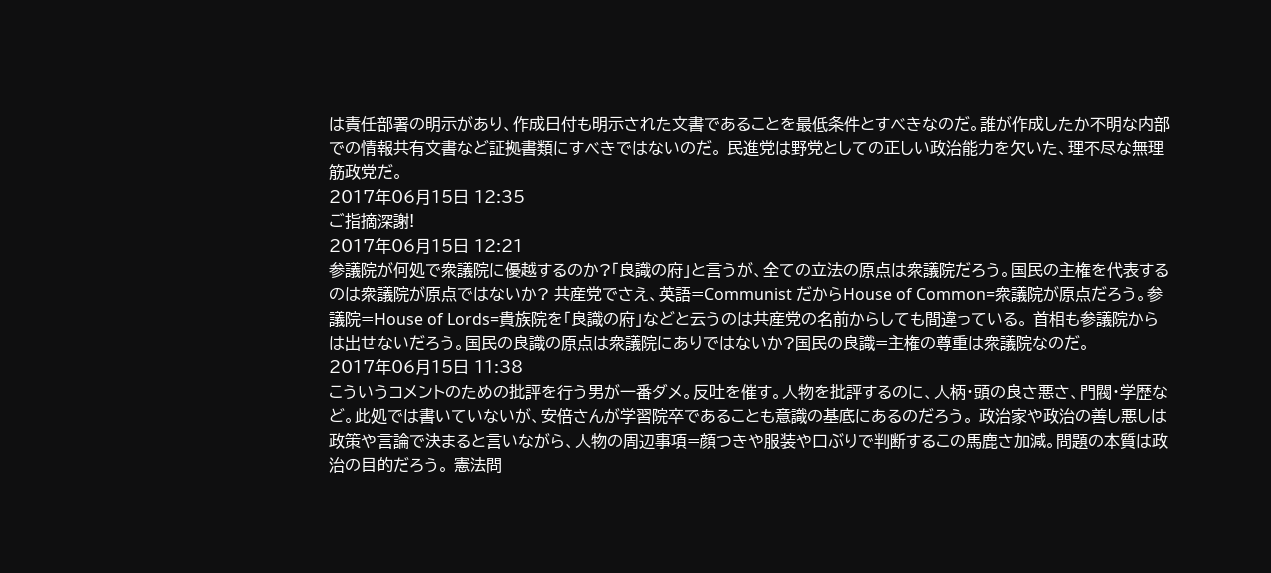は責任部署の明示があり、作成日付も明示された文書であることを最低条件とすべきなのだ。誰が作成したか不明な内部での情報共有文書など証拠書類にすべきではないのだ。 民進党は野党としての正しい政治能力を欠いた、理不尽な無理筋政党だ。
2017年06月15日 12:35
ご指摘深謝!
2017年06月15日 12:21
参議院が何処で衆議院に優越するのか?「良識の府」と言うが、全ての立法の原点は衆議院だろう。国民の主権を代表するのは衆議院が原点ではないか? 共産党でさえ、英語=Communist だからHouse of Common=衆議院が原点だろう。参議院=House of Lords=貴族院を「良識の府」などと云うのは共産党の名前からしても間違っている。 首相も参議院からは出せないだろう。国民の良識の原点は衆議院にありではないか?国民の良識=主権の尊重は衆議院なのだ。
2017年06月15日 11:38
こういうコメントのための批評を行う男が一番ダメ。反吐を催す。人物を批評するのに、人柄・頭の良さ悪さ、門閥・学歴など。此処では書いていないが、安倍さんが学習院卒であることも意識の基底にあるのだろう。 政治家や政治の善し悪しは政策や言論で決まると言いながら、人物の周辺事項=顔つきや服装や口ぶりで判断するこの馬鹿さ加減。問題の本質は政治の目的だろう。 憲法問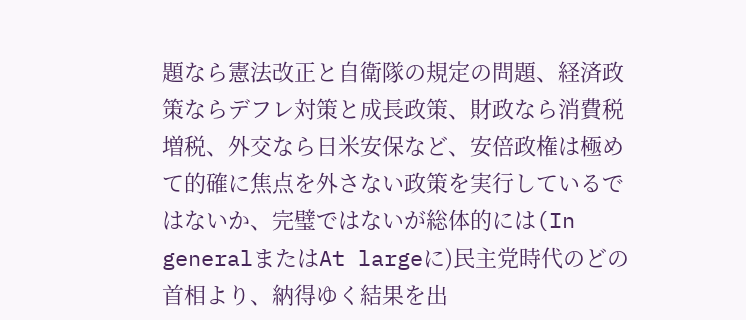題なら憲法改正と自衛隊の規定の問題、経済政策ならデフレ対策と成長政策、財政なら消費税増税、外交なら日米安保など、安倍政権は極めて的確に焦点を外さない政策を実行しているではないか、完璧ではないが総体的には(In generalまたはAt largeに)民主党時代のどの首相より、納得ゆく結果を出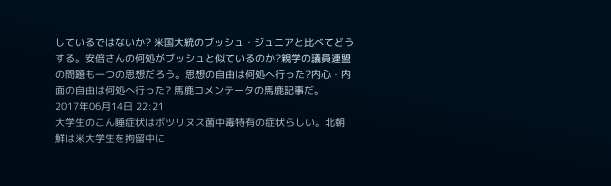しているではないか? 米国大統のブッシュ・ジュニアと比べてどうする。安倍さんの何処がブッシュと似ているのか?親学の議員連盟の問題も一つの思想だろう。思想の自由は何処へ行った?内心・内面の自由は何処へ行った? 馬鹿コメンテータの馬鹿記事だ。
2017年06月14日 22:21
大学生のこん睡症状はボツリヌス菌中毒特有の症状らしい。北朝鮮は米大学生を拘留中に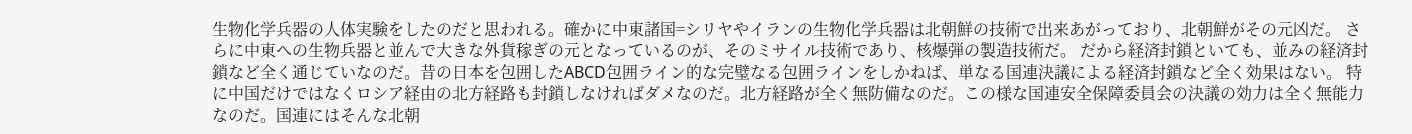生物化学兵器の人体実験をしたのだと思われる。確かに中東諸国=シリヤやイランの生物化学兵器は北朝鮮の技術で出来あがっており、北朝鮮がその元凶だ。 さらに中東への生物兵器と並んで大きな外貨稼ぎの元となっているのが、そのミサイル技術であり、核爆弾の製造技術だ。 だから経済封鎖といても、並みの経済封鎖など全く通じていなのだ。昔の日本を包囲したABCD包囲ライン的な完璧なる包囲ラインをしかねば、単なる国連決議による経済封鎖など全く効果はない。 特に中国だけではなくロシア経由の北方経路も封鎖しなければダメなのだ。北方経路が全く無防備なのだ。この様な国連安全保障委員会の決議の効力は全く無能力なのだ。国連にはそんな北朝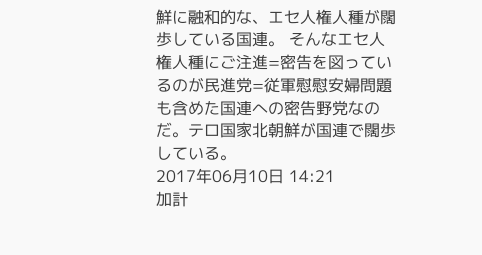鮮に融和的な、エセ人権人種が闊歩している国連。 そんなエセ人権人種にご注進=密告を図っているのが民進党=従軍慰慰安婦問題も含めた国連への密告野党なのだ。テロ国家北朝鮮が国連で闊歩している。
2017年06月10日 14:21
加計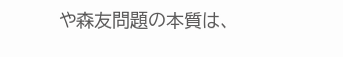や森友問題の本質は、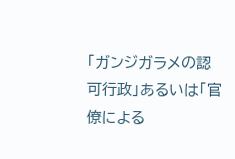「ガンジガラメの認可行政」あるいは「官僚による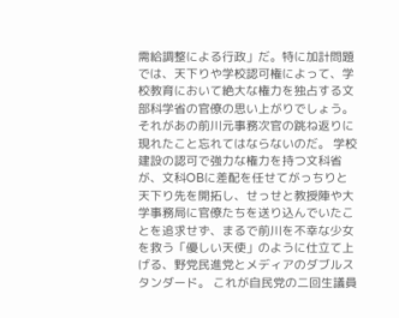需給調整による行政」だ。特に加計問題では、天下りや学校認可権によって、学校教育において絶大な権力を独占する文部科学省の官僚の思い上がりでしょう。それがあの前川元事務次官の跳ね返りに現れたこと忘れてはならないのだ。 学校建設の認可で強力な権力を持つ文科省が、文科OBに差配を任せてがっちりと天下り先を開拓し、せっせと教授陣や大学事務局に官僚たちを送り込んでいたことを追求せず、まるで前川を不幸な少女を救う「優しい天使」のように仕立て上げる、野党民進党とメディアのダブルスタンダード。 これが自民党の二回生議員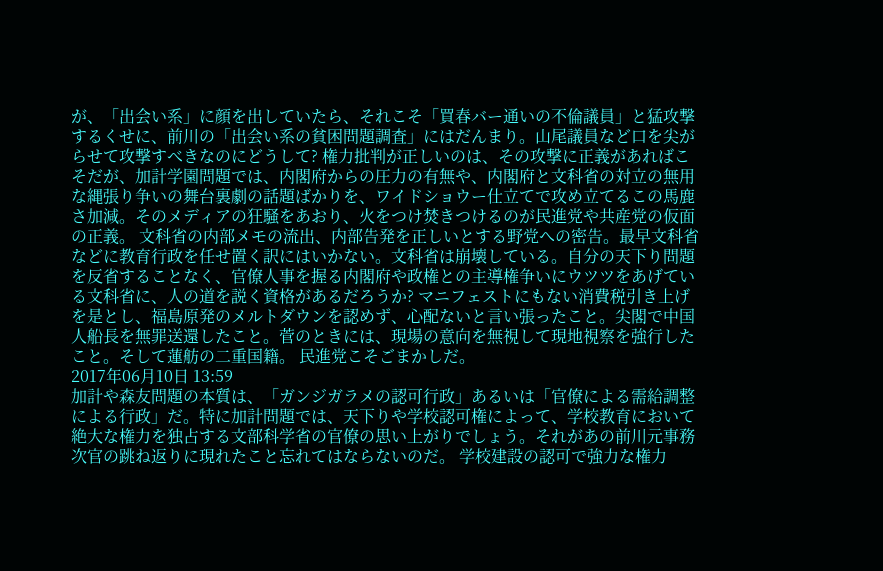が、「出会い系」に顔を出していたら、それこそ「買春バー通いの不倫議員」と猛攻撃するくせに、前川の「出会い系の貧困問題調査」にはだんまり。山尾議員など口を尖がらせて攻撃すべきなのにどうして? 権力批判が正しいのは、その攻撃に正義があればこそだが、加計学園問題では、内閣府からの圧力の有無や、内閣府と文科省の対立の無用な縄張り争いの舞台裏劇の話題ばかりを、ワイドショウー仕立てで攻め立てるこの馬鹿さ加減。そのメディアの狂騒をあおり、火をつけ焚きつけるのが民進党や共産党の仮面の正義。 文科省の内部メモの流出、内部告発を正しいとする野党への密告。最早文科省などに教育行政を任せ置く訳にはいかない。文科省は崩壊している。自分の天下り問題を反省することなく、官僚人事を握る内閣府や政権との主導権争いにウツツをあげている文科省に、人の道を説く資格があるだろうか? マニフェストにもない消費税引き上げを是とし、福島原発のメルトダウンを認めず、心配ないと言い張ったこと。尖閣で中国人船長を無罪送還したこと。菅のときには、現場の意向を無視して現地視察を強行したこと。そして蓮舫の二重国籍。 民進党こそごまかしだ。
2017年06月10日 13:59
加計や森友問題の本質は、「ガンジガラメの認可行政」あるいは「官僚による需給調整による行政」だ。特に加計問題では、天下りや学校認可権によって、学校教育において絶大な権力を独占する文部科学省の官僚の思い上がりでしょう。それがあの前川元事務次官の跳ね返りに現れたこと忘れてはならないのだ。 学校建設の認可で強力な権力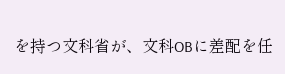を持つ文科省が、文科OBに差配を任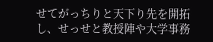せてがっちりと天下り先を開拓し、せっせと教授陣や大学事務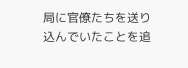局に官僚たちを送り込んでいたことを追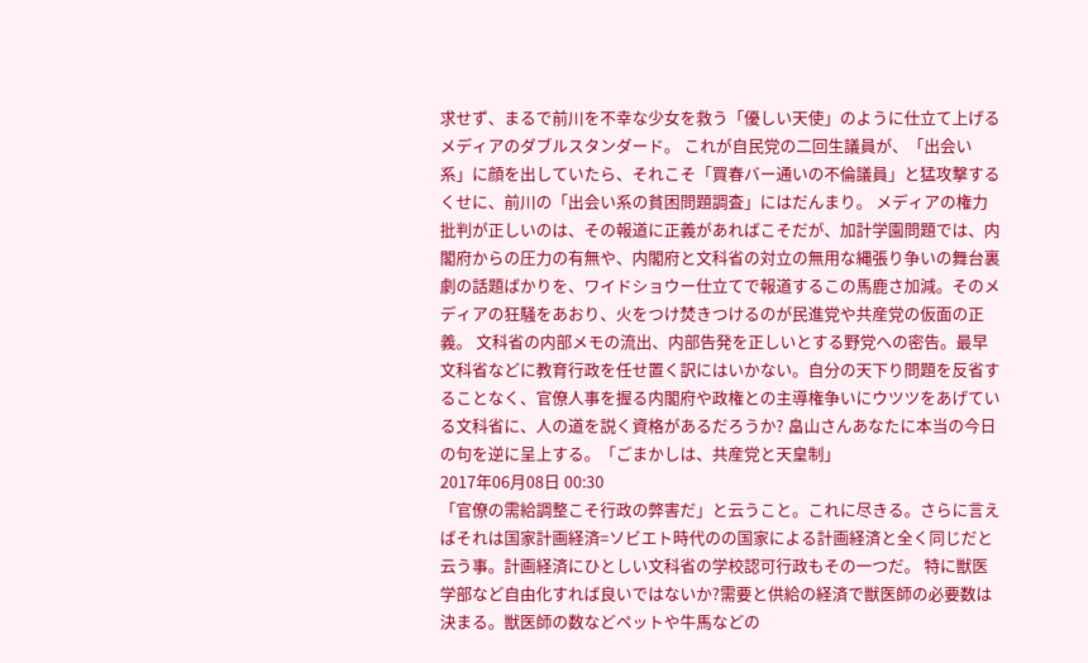求せず、まるで前川を不幸な少女を救う「優しい天使」のように仕立て上げるメディアのダブルスタンダード。 これが自民党の二回生議員が、「出会い系」に顔を出していたら、それこそ「買春バー通いの不倫議員」と猛攻撃するくせに、前川の「出会い系の貧困問題調査」にはだんまり。 メディアの権力批判が正しいのは、その報道に正義があればこそだが、加計学園問題では、内閣府からの圧力の有無や、内閣府と文科省の対立の無用な縄張り争いの舞台裏劇の話題ばかりを、ワイドショウー仕立てで報道するこの馬鹿さ加減。そのメディアの狂騒をあおり、火をつけ焚きつけるのが民進党や共産党の仮面の正義。 文科省の内部メモの流出、内部告発を正しいとする野党への密告。最早文科省などに教育行政を任せ置く訳にはいかない。自分の天下り問題を反省することなく、官僚人事を握る内閣府や政権との主導権争いにウツツをあげている文科省に、人の道を説く資格があるだろうか? 畠山さんあなたに本当の今日の句を逆に呈上する。「ごまかしは、共産党と天皇制」
2017年06月08日 00:30
「官僚の需給調整こそ行政の弊害だ」と云うこと。これに尽きる。さらに言えばそれは国家計画経済=ソビエト時代のの国家による計画経済と全く同じだと云う事。計画経済にひとしい文科省の学校認可行政もその一つだ。 特に獣医学部など自由化すれば良いではないか?需要と供給の経済で獣医師の必要数は決まる。獣医師の数などペットや牛馬などの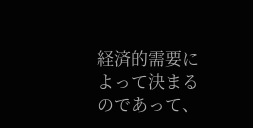経済的需要によって決まるのであって、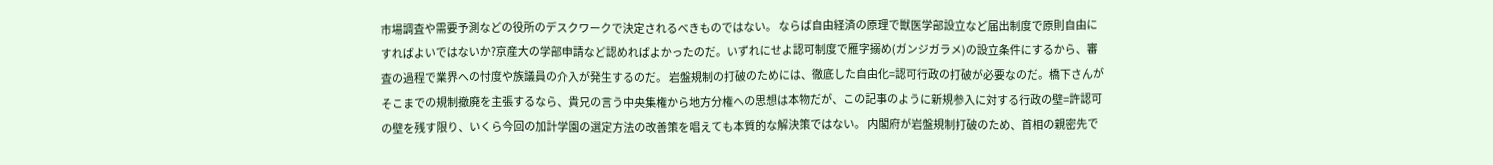市場調査や需要予測などの役所のデスクワークで決定されるべきものではない。 ならば自由経済の原理で獣医学部設立など届出制度で原則自由にすればよいではないか?京産大の学部申請など認めればよかったのだ。いずれにせよ認可制度で雁字搦め(ガンジガラメ)の設立条件にするから、審査の過程で業界への忖度や族議員の介入が発生するのだ。 岩盤規制の打破のためには、徹底した自由化=認可行政の打破が必要なのだ。橋下さんがそこまでの規制撤廃を主張するなら、貴兄の言う中央集権から地方分権への思想は本物だが、この記事のように新規参入に対する行政の壁=許認可の壁を残す限り、いくら今回の加計学園の選定方法の改善策を唱えても本質的な解決策ではない。 内閣府が岩盤規制打破のため、首相の親密先で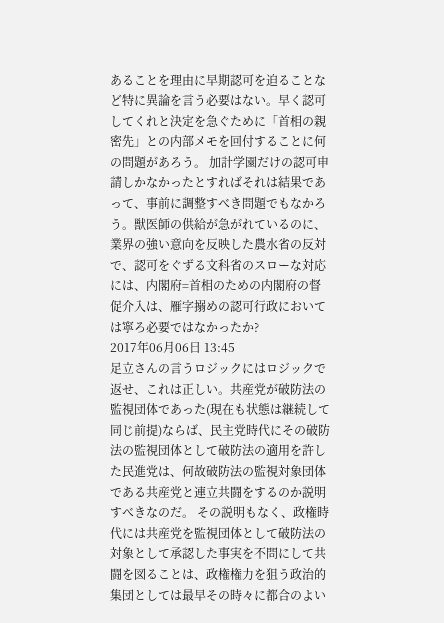あることを理由に早期認可を迫ることなど特に異論を言う必要はない。早く認可してくれと決定を急ぐために「首相の親密先」との内部メモを回付することに何の問題があろう。 加計学園だけの認可申請しかなかったとすればそれは結果であって、事前に調整すべき問題でもなかろう。獣医師の供給が急がれているのに、業界の強い意向を反映した農水省の反対で、認可をぐずる文科省のスローな対応には、内閣府=首相のための内閣府の督促介入は、雁字搦めの認可行政においては寧ろ必要ではなかったか?
2017年06月06日 13:45
足立さんの言うロジックにはロジックで返せ、これは正しい。共産党が破防法の監視団体であった(現在も状態は継続して同じ前提)ならば、民主党時代にその破防法の監視団体として破防法の適用を許した民進党は、何故破防法の監視対象団体である共産党と連立共闘をするのか説明すべきなのだ。 その説明もなく、政権時代には共産党を監視団体として破防法の対象として承認した事実を不問にして共闘を図ることは、政権権力を狙う政治的集団としては最早その時々に都合のよい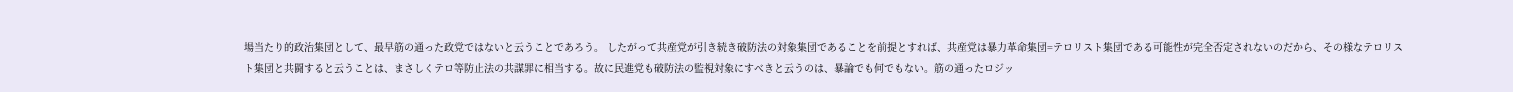場当たり的政治集団として、最早筋の通った政党ではないと云うことであろう。 したがって共産党が引き続き破防法の対象集団であることを前提とすれば、共産党は暴力革命集団=テロリスト集団である可能性が完全否定されないのだから、その様なテロリスト集団と共闘すると云うことは、まさしくテロ等防止法の共謀罪に相当する。故に民進党も破防法の監視対象にすべきと云うのは、暴論でも何でもない。筋の通ったロジッ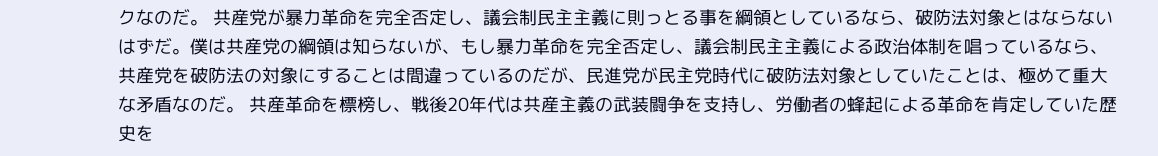クなのだ。 共産党が暴力革命を完全否定し、議会制民主主義に則っとる事を綱領としているなら、破防法対象とはならないはずだ。僕は共産党の綱領は知らないが、もし暴力革命を完全否定し、議会制民主主義による政治体制を唱っているなら、共産党を破防法の対象にすることは間違っているのだが、民進党が民主党時代に破防法対象としていたことは、極めて重大な矛盾なのだ。 共産革命を標榜し、戦後20年代は共産主義の武装闘争を支持し、労働者の蜂起による革命を肯定していた歴史を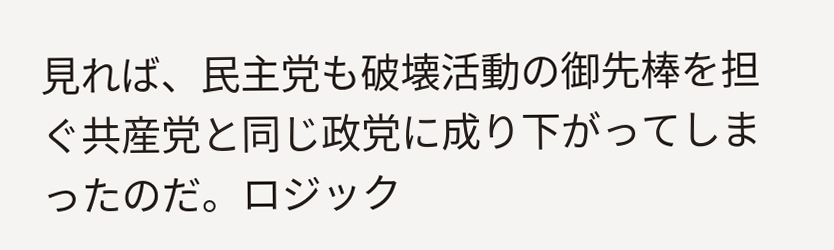見れば、民主党も破壊活動の御先棒を担ぐ共産党と同じ政党に成り下がってしまったのだ。ロジック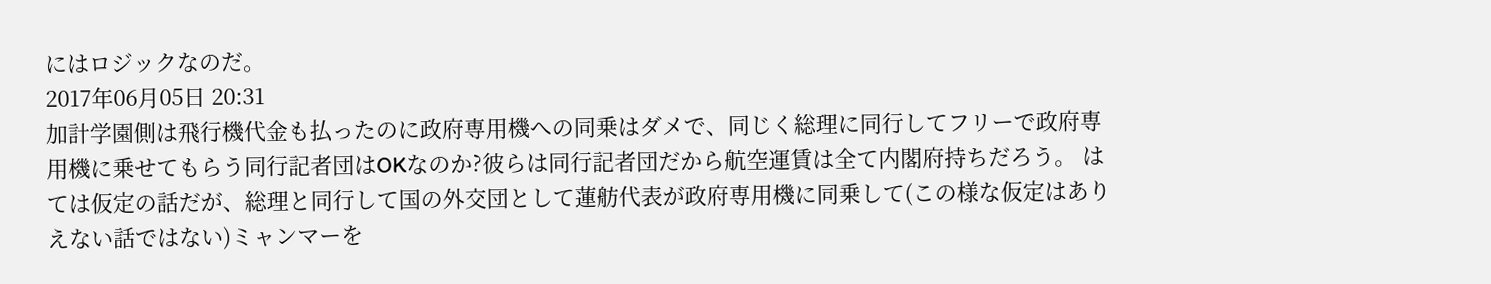にはロジックなのだ。
2017年06月05日 20:31
加計学園側は飛行機代金も払ったのに政府専用機への同乗はダメで、同じく総理に同行してフリーで政府専用機に乗せてもらう同行記者団はOKなのか?彼らは同行記者団だから航空運賃は全て内閣府持ちだろう。 はては仮定の話だが、総理と同行して国の外交団として蓮舫代表が政府専用機に同乗して(この様な仮定はありえない話ではない)ミャンマーを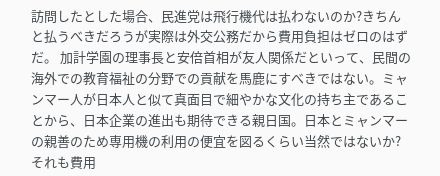訪問したとした場合、民進党は飛行機代は払わないのか?きちんと払うべきだろうが実際は外交公務だから費用負担はゼロのはずだ。 加計学園の理事長と安倍首相が友人関係だといって、民間の海外での教育福祉の分野での貢献を馬鹿にすべきではない。ミャンマー人が日本人と似て真面目で細やかな文化の持ち主であることから、日本企業の進出も期待できる親日国。日本とミャンマーの親善のため専用機の利用の便宜を図るくらい当然ではないか?それも費用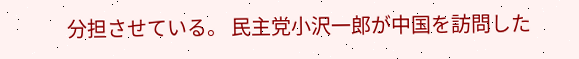分担させている。 民主党小沢一郎が中国を訪問した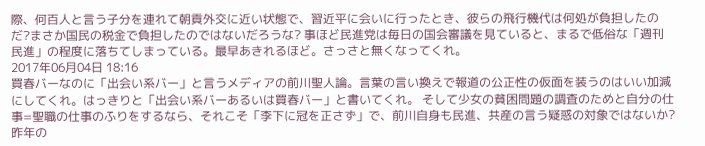際、何百人と言う子分を連れて朝貢外交に近い状態で、習近平に会いに行ったとき、彼らの飛行機代は何処が負担したのだ?まさか国民の税金で負担したのではないだろうな? 事ほど民進党は毎日の国会審議を見ていると、まるで低俗な「週刊民進」の程度に落ちてしまっている。最早あきれるほど。さっさと無くなってくれ。
2017年06月04日 18:16
買春バーなのに「出会い系バー」と言うメディアの前川聖人論。言葉の言い換えで報道の公正性の仮面を装うのはいい加減にしてくれ。はっきりと「出会い系バーあるいは買春バー」と書いてくれ。 そして少女の貧困問題の調査のためと自分の仕事=聖職の仕事のふりをするなら、それこそ「李下に冠を正さず」で、前川自身も民進、共産の言う疑惑の対象ではないか? 昨年の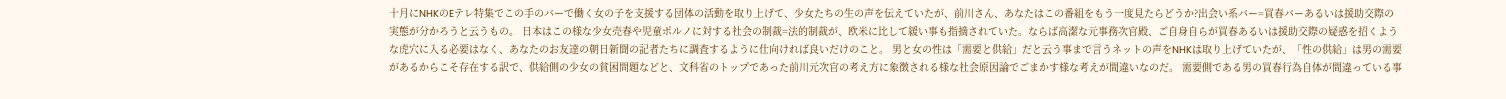十月にNHKのEテレ特集でこの手のバーで働く女の子を支援する団体の活動を取り上げて、少女たちの生の声を伝えていたが、前川さん、あなたはこの番組をもう一度見たらどうか?出会い系バー=買春バーあるいは援助交際の実態が分かろうと云うもの。 日本はこの様な少女売春や児童ポルノに対する社会の制裁=法的制裁が、欧米に比して緩い事も指摘されていた。ならば高潔な元事務次官殿、ご自身自らが買春あるいは援助交際の疑惑を招くような虎穴に入る必要はなく、あなたのお友達の朝日新聞の記者たちに調査するように仕向ければ良いだけのこと。 男と女の性は「需要と供給」だと云う事まで言うネットの声をNHKは取り上げていたが、「性の供給」は男の需要があるからこそ存在する訳で、供給側の少女の貧困問題などと、文科省のトップであった前川元次官の考え方に象徴される様な社会原因論でごまかす様な考えが間違いなのだ。 需要側である男の買春行為自体が間違っている事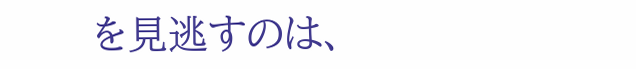を見逃すのは、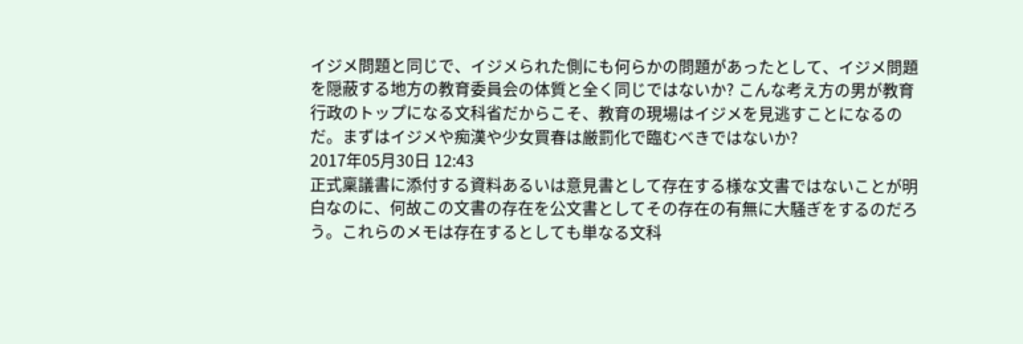イジメ問題と同じで、イジメられた側にも何らかの問題があったとして、イジメ問題を隠蔽する地方の教育委員会の体質と全く同じではないか? こんな考え方の男が教育行政のトップになる文科省だからこそ、教育の現場はイジメを見逃すことになるのだ。まずはイジメや痴漢や少女買春は厳罰化で臨むべきではないか?
2017年05月30日 12:43
正式稟議書に添付する資料あるいは意見書として存在する様な文書ではないことが明白なのに、何故この文書の存在を公文書としてその存在の有無に大騒ぎをするのだろう。これらのメモは存在するとしても単なる文科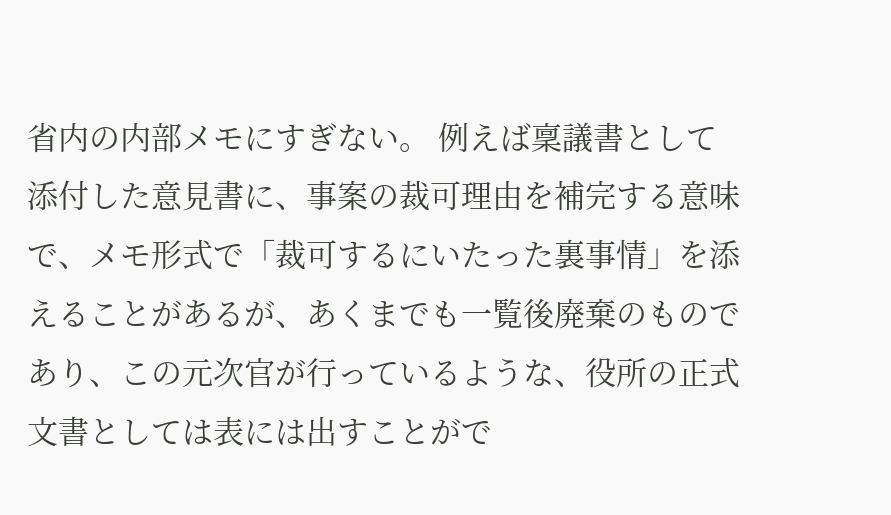省内の内部メモにすぎない。 例えば稟議書として添付した意見書に、事案の裁可理由を補完する意味で、メモ形式で「裁可するにいたった裏事情」を添えることがあるが、あくまでも一覧後廃棄のものであり、この元次官が行っているような、役所の正式文書としては表には出すことがで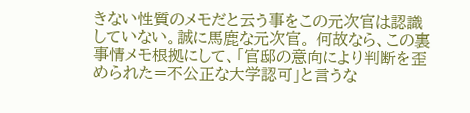きない性質のメモだと云う事をこの元次官は認識していない。誠に馬鹿な元次官。 何故なら、この裏事情メモ根拠にして、「官邸の意向により判断を歪められた=不公正な大学認可」と言うな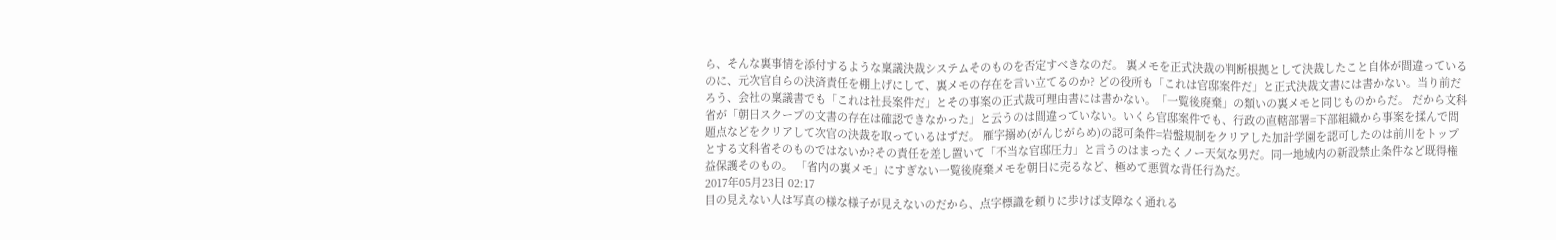ら、そんな裏事情を添付するような稟議決裁システムそのものを否定すべきなのだ。 裏メモを正式決裁の判断根拠として決裁したこと自体が間違っているのに、元次官自らの決済責任を棚上げにして、裏メモの存在を言い立てるのか? どの役所も「これは官邸案件だ」と正式決裁文書には書かない。当り前だろう、会社の稟議書でも「これは社長案件だ」とその事案の正式裁可理由書には書かない。「一覧後廃棄」の類いの裏メモと同じものからだ。 だから文科省が「朝日スクープの文書の存在は確認できなかった」と云うのは間違っていない。いくら官邸案件でも、行政の直轄部署=下部組織から事案を揉んで問題点などをクリアして次官の決裁を取っているはずだ。 雁字搦め(がんじがらめ)の認可条件=岩盤規制をクリアした加計学園を認可したのは前川をトップとする文科省そのものではないか?その責任を差し置いて「不当な官邸圧力」と言うのはまったくノー天気な男だ。同一地域内の新設禁止条件など既得権益保護そのもの。 「省内の裏メモ」にすぎない一覧後廃棄メモを朝日に売るなど、極めて悪質な背任行為だ。
2017年05月23日 02:17
目の見えない人は写真の様な様子が見えないのだから、点字標識を頼りに歩けば支障なく通れる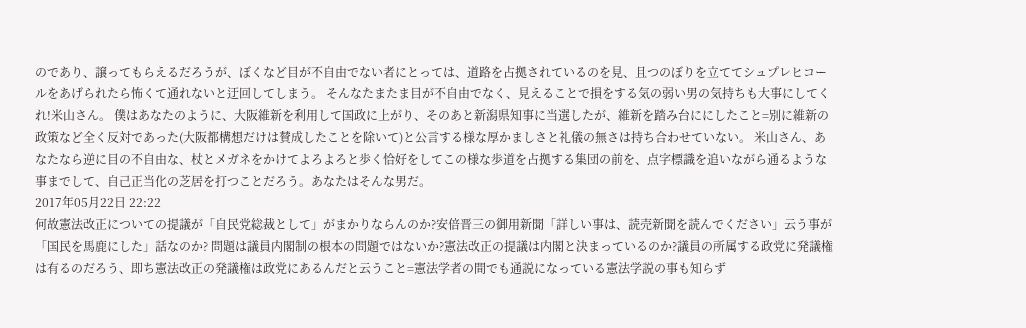のであり、譲ってもらえるだろうが、ぼくなど目が不自由でない者にとっては、道路を占拠されているのを見、且つのぼりを立ててシュプレヒコールをあげられたら怖くて通れないと迂回してしまう。 そんなたまたま目が不自由でなく、見えることで損をする気の弱い男の気持ちも大事にしてくれ!米山さん。 僕はあなたのように、大阪維新を利用して国政に上がり、そのあと新潟県知事に当選したが、維新を踏み台ににしたこと=別に維新の政策など全く反対であった(大阪都構想だけは賛成したことを除いて)と公言する様な厚かましさと礼儀の無さは持ち合わせていない。 米山さん、あなたなら逆に目の不自由な、杖とメガネをかけてよろよろと歩く恰好をしてこの様な歩道を占拠する集団の前を、点字標識を追いながら通るような事までして、自己正当化の芝居を打つことだろう。あなたはそんな男だ。
2017年05月22日 22:22
何故憲法改正についての提議が「自民党総裁として」がまかりならんのか?安倍晋三の御用新聞「詳しい事は、読売新聞を読んでください」云う事が「国民を馬鹿にした」話なのか? 問題は議員内閣制の根本の問題ではないか?憲法改正の提議は内閣と決まっているのか?議員の所属する政党に発議権は有るのだろう、即ち憲法改正の発議権は政党にあるんだと云うこと=憲法学者の間でも通説になっている憲法学説の事も知らず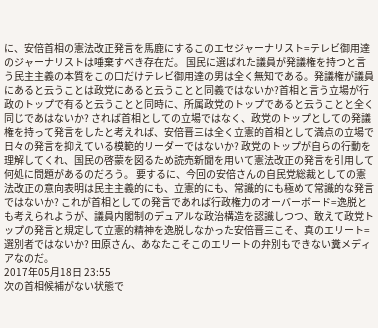に、安倍首相の憲法改正発言を馬鹿にするこのエセジャーナリスト=テレビ御用達のジャーナリストは唾棄すべき存在だ。 国民に選ばれた議員が発議権を持つと言う民主主義の本質をこの口だけテレビ御用達の男は全く無知である。発議権が議員にあると云うことは政党にあると云うことと同義ではないか?首相と言う立場が行政のトップで有ると云うことと同時に、所属政党のトップであると云うことと全く同じであはないか? されば首相としての立場ではなく、政党のトップとしての発議権を持って発言をしたと考えれば、安倍晋三は全く立憲的首相として満点の立場で日々の発言を抑えている模範的リーダーではないか? 政党のトップが自らの行動を理解してくれ、国民の啓蒙を図るため読売新聞を用いて憲法改正の発言を引用して何処に問題があるのだろう。 要するに、今回の安倍さんの自民党総裁としての憲法改正の意向表明は民主主義的にも、立憲的にも、常識的にも極めて常識的な発言ではないか? これが首相としての発言であれば行政権力のオーバーボード=逸脱とも考えられようが、議員内閣制のデュアルな政治構造を認識しつつ、敢えて政党トップの発言と規定して立憲的精神を逸脱しなかった安倍晋三こそ、真のエリート=選別者ではないか? 田原さん、あなたこそこのエリートの弁別もできない糞メディアなのだ。
2017年05月18日 23:55
次の首相候補がない状態で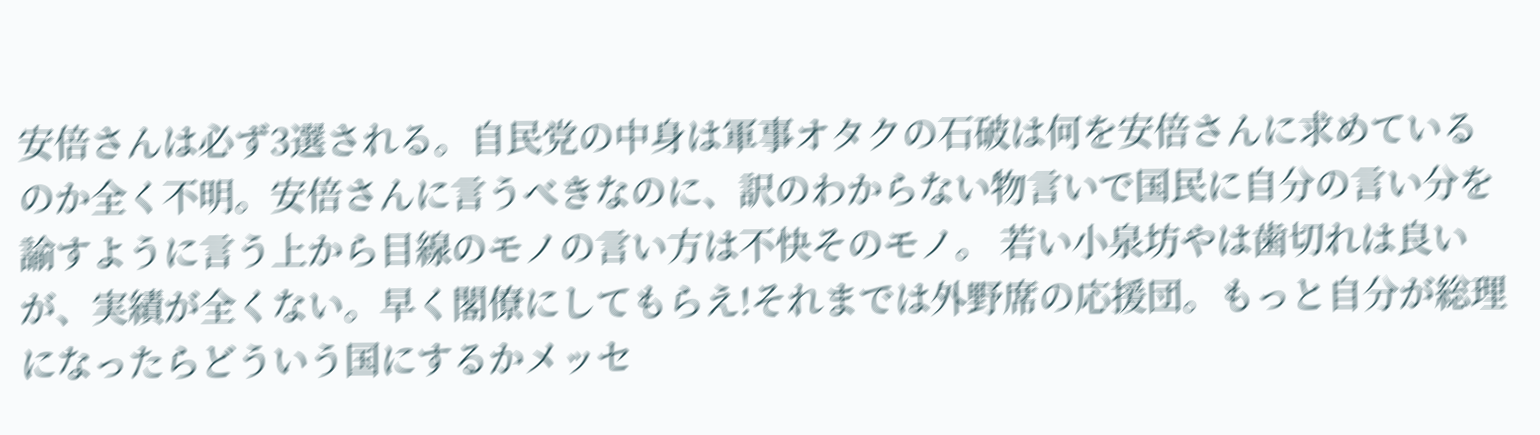安倍さんは必ず3選される。自民党の中身は軍事オタクの石破は何を安倍さんに求めているのか全く不明。安倍さんに言うべきなのに、訳のわからない物言いで国民に自分の言い分を諭すように言う上から目線のモノの言い方は不快そのモノ。 若い小泉坊やは歯切れは良いが、実績が全くない。早く閣僚にしてもらえ!それまでは外野席の応援団。もっと自分が総理になったらどういう国にするかメッセ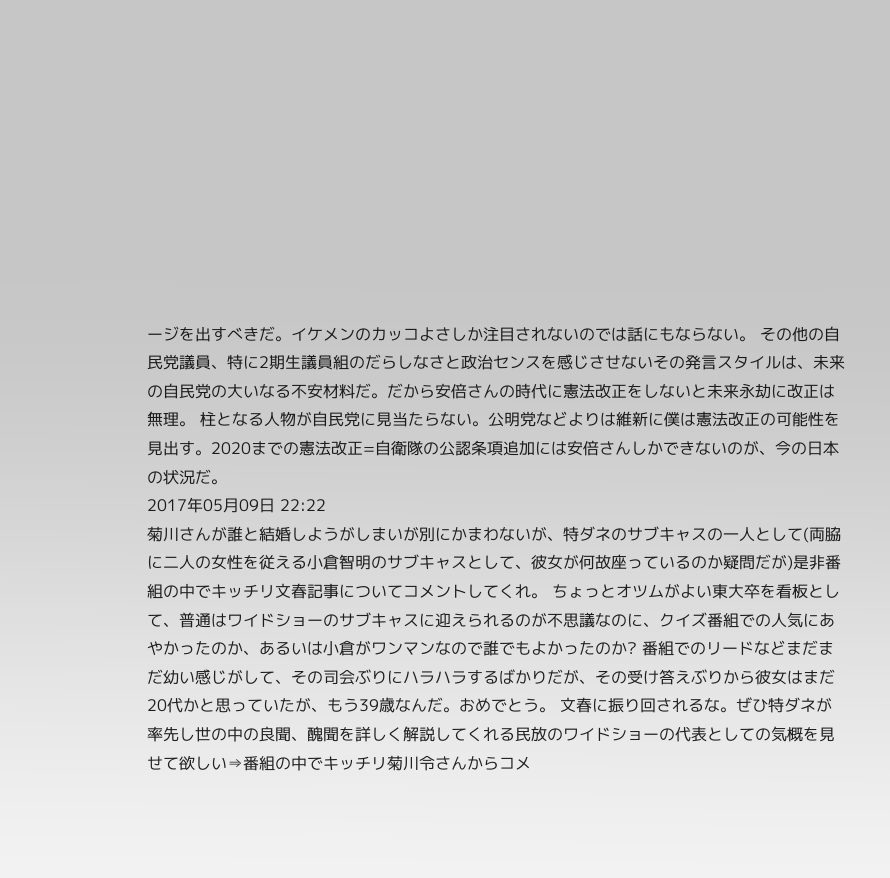ージを出すべきだ。イケメンのカッコよさしか注目されないのでは話にもならない。 その他の自民党議員、特に2期生議員組のだらしなさと政治センスを感じさせないその発言スタイルは、未来の自民党の大いなる不安材料だ。だから安倍さんの時代に憲法改正をしないと未来永劫に改正は無理。 柱となる人物が自民党に見当たらない。公明党などよりは維新に僕は憲法改正の可能性を見出す。2020までの憲法改正=自衛隊の公認条項追加には安倍さんしかできないのが、今の日本の状況だ。
2017年05月09日 22:22
菊川さんが誰と結婚しようがしまいが別にかまわないが、特ダネのサブキャスの一人として(両脇に二人の女性を従える小倉智明のサブキャスとして、彼女が何故座っているのか疑問だが)是非番組の中でキッチリ文春記事についてコメントしてくれ。 ちょっとオツムがよい東大卒を看板として、普通はワイドショーのサブキャスに迎えられるのが不思議なのに、クイズ番組での人気にあやかったのか、あるいは小倉がワンマンなので誰でもよかったのか? 番組でのリードなどまだまだ幼い感じがして、その司会ぶりにハラハラするばかりだが、その受け答えぶりから彼女はまだ20代かと思っていたが、もう39歳なんだ。おめでとう。 文春に振り回されるな。ぜひ特ダネが率先し世の中の良聞、醜聞を詳しく解説してくれる民放のワイドショーの代表としての気概を見せて欲しい⇒番組の中でキッチリ菊川令さんからコメ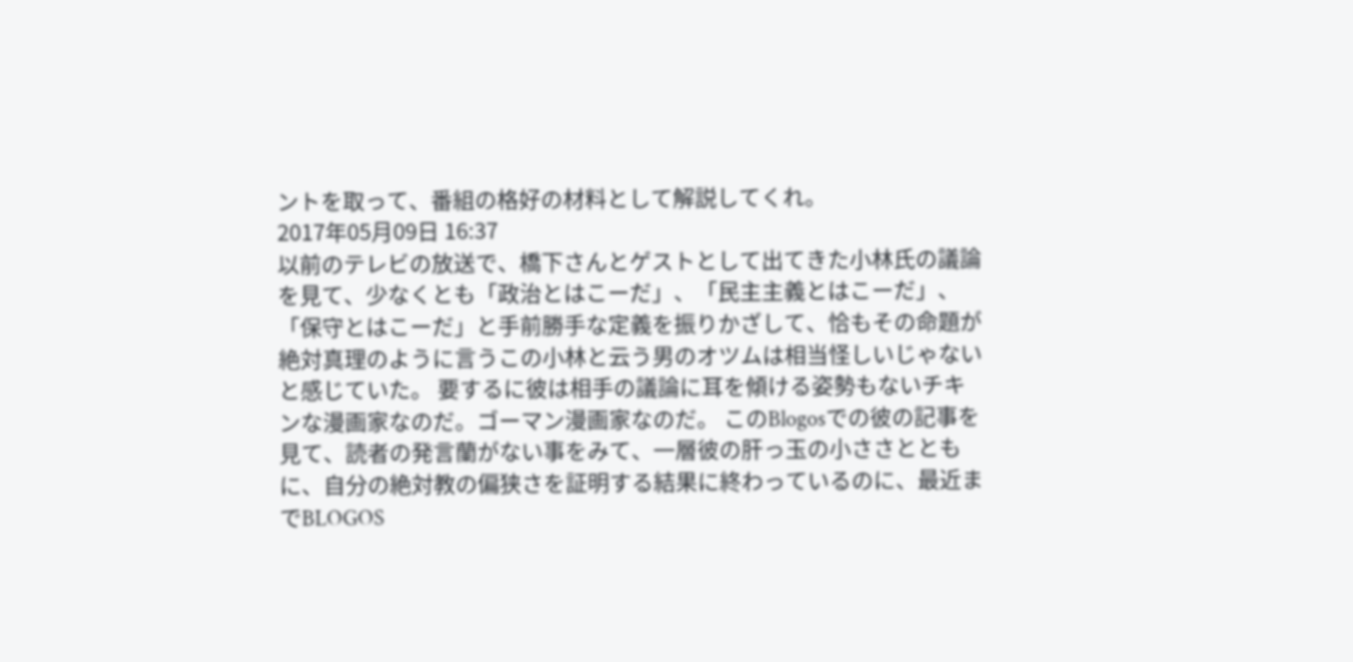ントを取って、番組の格好の材料として解説してくれ。
2017年05月09日 16:37
以前のテレビの放送で、橋下さんとゲストとして出てきた小林氏の議論を見て、少なくとも「政治とはこーだ」、「民主主義とはこーだ」、「保守とはこーだ」と手前勝手な定義を振りかざして、恰もその命題が絶対真理のように言うこの小林と云う男のオツムは相当怪しいじゃないと感じていた。 要するに彼は相手の議論に耳を傾ける姿勢もないチキンな漫画家なのだ。ゴーマン漫画家なのだ。 このBlogosでの彼の記事を見て、読者の発言蘭がない事をみて、一層彼の肝っ玉の小ささとともに、自分の絶対教の偏狭さを証明する結果に終わっているのに、最近までBLOGOS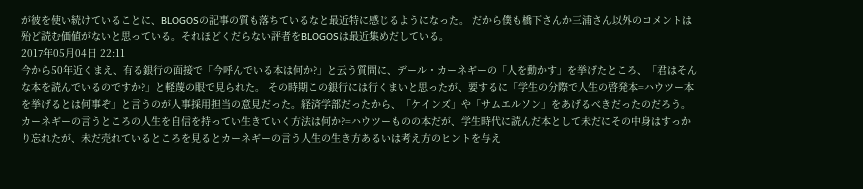が彼を使い続けていることに、BLOGOSの記事の質も落ちているなと最近特に感じるようになった。 だから僕も橋下さんか三浦さん以外のコメントは殆ど読む価値がないと思っている。それほどくだらない評者をBLOGOSは最近集めだしている。
2017年05月04日 22:11
今から50年近くまえ、有る銀行の面接で「今呼んでいる本は何か?」と云う質問に、デール・カーネギーの「人を動かす」を挙げたところ、「君はそんな本を読んでいるのですか?」と軽蔑の眼で見られた。 その時期この銀行には行くまいと思ったが、要するに「学生の分際で人生の啓発本=ハウツー本を挙げるとは何事ぞ」と言うのが人事採用担当の意見だった。経済学部だったから、「ケインズ」や「サムエルソン」をあげるべきだったのだろう。 カーネギーの言うところの人生を自信を持ってい生きていく方法は何か?=ハウツーものの本だが、学生時代に読んだ本として未だにその中身はすっかり忘れたが、未だ売れているところを見るとカーネギーの言う人生の生き方あるいは考え方のヒントを与え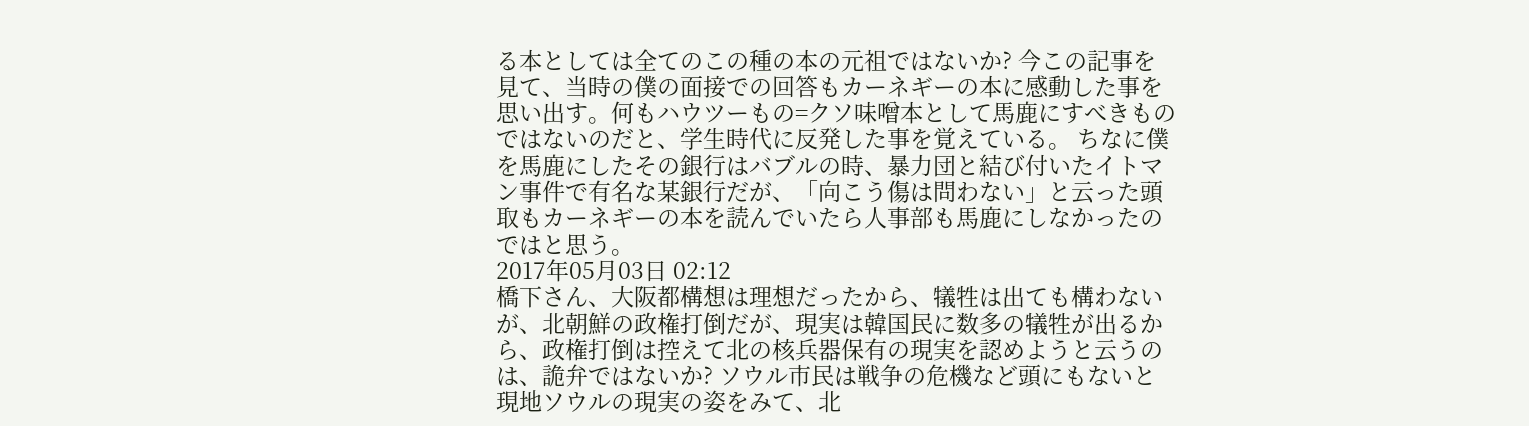る本としては全てのこの種の本の元祖ではないか? 今この記事を見て、当時の僕の面接での回答もカーネギーの本に感動した事を思い出す。何もハウツーもの=クソ味噌本として馬鹿にすべきものではないのだと、学生時代に反発した事を覚えている。 ちなに僕を馬鹿にしたその銀行はバブルの時、暴力団と結び付いたイトマン事件で有名な某銀行だが、「向こう傷は問わない」と云った頭取もカーネギーの本を読んでいたら人事部も馬鹿にしなかったのではと思う。
2017年05月03日 02:12
橋下さん、大阪都構想は理想だったから、犠牲は出ても構わないが、北朝鮮の政権打倒だが、現実は韓国民に数多の犠牲が出るから、政権打倒は控えて北の核兵器保有の現実を認めようと云うのは、詭弁ではないか? ソウル市民は戦争の危機など頭にもないと現地ソウルの現実の姿をみて、北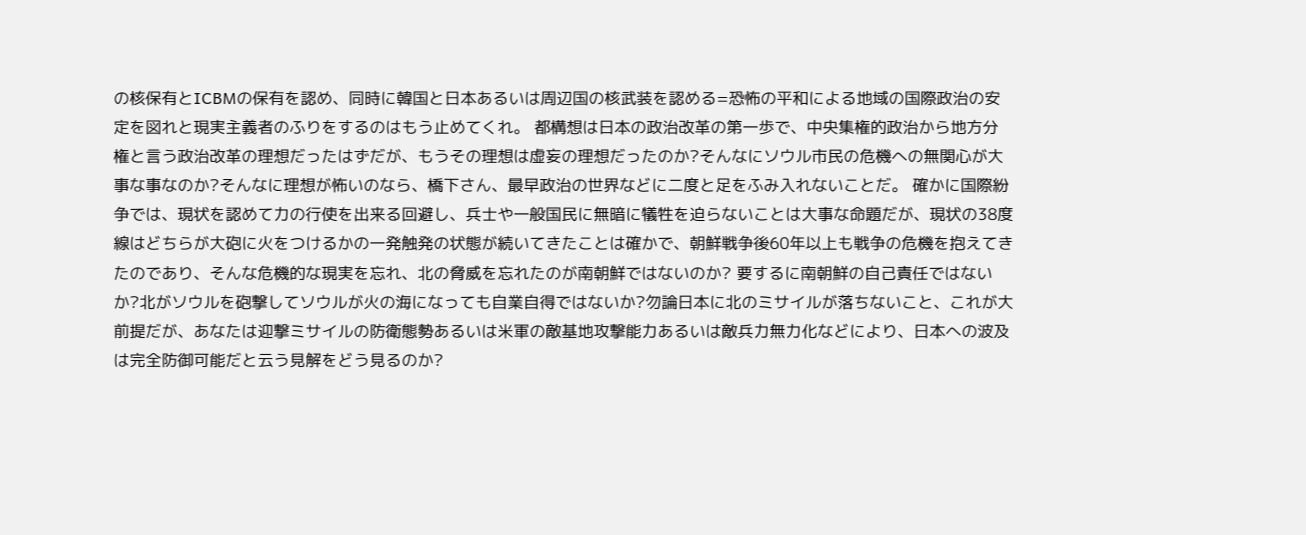の核保有とICBMの保有を認め、同時に韓国と日本あるいは周辺国の核武装を認める=恐怖の平和による地域の国際政治の安定を図れと現実主義者のふりをするのはもう止めてくれ。 都構想は日本の政治改革の第一歩で、中央集権的政治から地方分権と言う政治改革の理想だったはずだが、もうその理想は虚妄の理想だったのか?そんなにソウル市民の危機への無関心が大事な事なのか?そんなに理想が怖いのなら、橋下さん、最早政治の世界などに二度と足をふみ入れないことだ。 確かに国際紛争では、現状を認めて力の行使を出来る回避し、兵士や一般国民に無暗に犠牲を迫らないことは大事な命題だが、現状の38度線はどちらが大砲に火をつけるかの一発触発の状態が続いてきたことは確かで、朝鮮戦争後60年以上も戦争の危機を抱えてきたのであり、そんな危機的な現実を忘れ、北の脅威を忘れたのが南朝鮮ではないのか? 要するに南朝鮮の自己責任ではないか?北がソウルを砲撃してソウルが火の海になっても自業自得ではないか?勿論日本に北のミサイルが落ちないこと、これが大前提だが、あなたは迎撃ミサイルの防衛態勢あるいは米軍の敵基地攻撃能力あるいは敵兵力無力化などにより、日本への波及は完全防御可能だと云う見解をどう見るのか?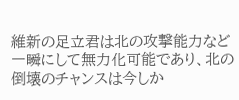維新の足立君は北の攻撃能力など一瞬にして無力化可能であり、北の倒壊のチャンスは今しか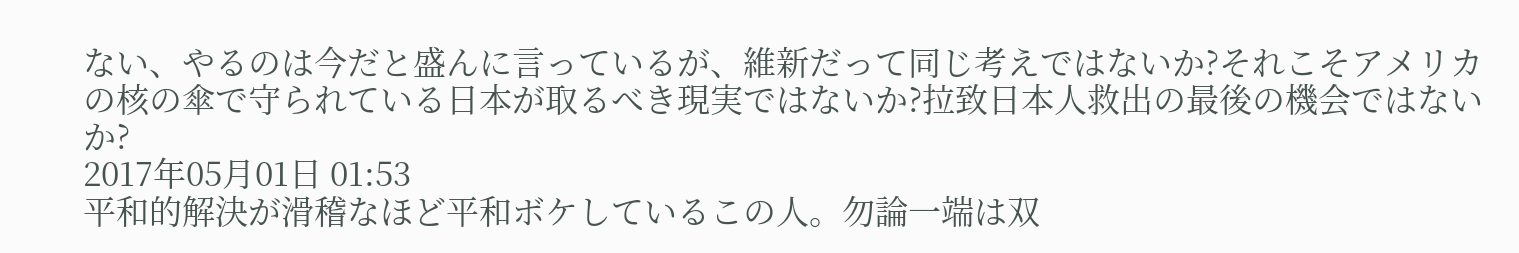ない、やるのは今だと盛んに言っているが、維新だって同じ考えではないか?それこそアメリカの核の傘で守られている日本が取るべき現実ではないか?拉致日本人救出の最後の機会ではないか?
2017年05月01日 01:53
平和的解決が滑稽なほど平和ボケしているこの人。勿論一端は双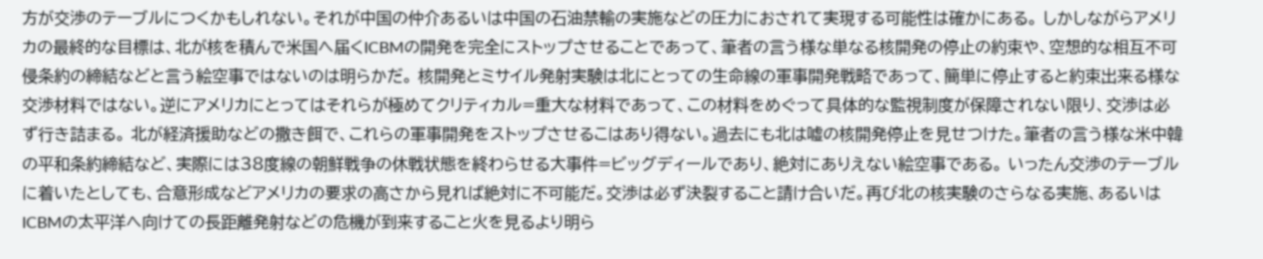方が交渉のテーブルにつくかもしれない。それが中国の仲介あるいは中国の石油禁輸の実施などの圧力におされて実現する可能性は確かにある。 しかしながらアメリカの最終的な目標は、北が核を積んで米国へ届くICBMの開発を完全にストップさせることであって、筆者の言う様な単なる核開発の停止の約束や、空想的な相互不可侵条約の締結などと言う絵空事ではないのは明らかだ。 核開発とミサイル発射実験は北にとっての生命線の軍事開発戦略であって、簡単に停止すると約束出来る様な交渉材料ではない。逆にアメリカにとってはそれらが極めてクリティカル=重大な材料であって、この材料をめぐって具体的な監視制度が保障されない限り、交渉は必ず行き詰まる。 北が経済援助などの撒き餌で、これらの軍事開発をストップさせるこはあり得ない。過去にも北は嘘の核開発停止を見せつけた。筆者の言う様な米中韓の平和条約締結など、実際には38度線の朝鮮戦争の休戦状態を終わらせる大事件=ビッグディールであり、絶対にありえない絵空事である。 いったん交渉のテーブルに着いたとしても、合意形成などアメリカの要求の高さから見れば絶対に不可能だ。交渉は必ず決裂すること請け合いだ。再び北の核実験のさらなる実施、あるいはICBMの太平洋へ向けての長距離発射などの危機が到来すること火を見るより明ら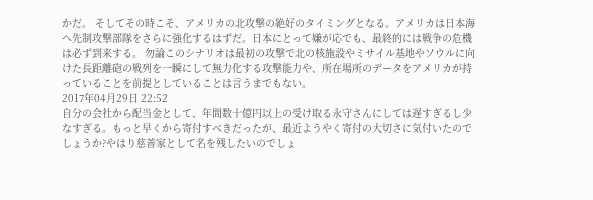かだ。 そしてその時こそ、アメリカの北攻撃の絶好のタイミングとなる。アメリカは日本海へ先制攻撃部隊をさらに強化するはずだ。日本にとって嫌が応でも、最終的には戦争の危機は必ず到来する。 勿論このシナリオは最初の攻撃で北の核施設やミサイル基地やソウルに向けた長距離砲の戦列を一瞬にして無力化する攻撃能力や、所在場所のデータをアメリカが持っていることを前提としていることは言うまでもない。
2017年04月29日 22:52
自分の会社から配当金として、年間数十億円以上の受け取る永守さんにしては遅すぎるし少なすぎる。もっと早くから寄付すべきだったが、最近ようやく寄付の大切さに気付いたのでしょうか?やはり慈善家として名を残したいのでしょ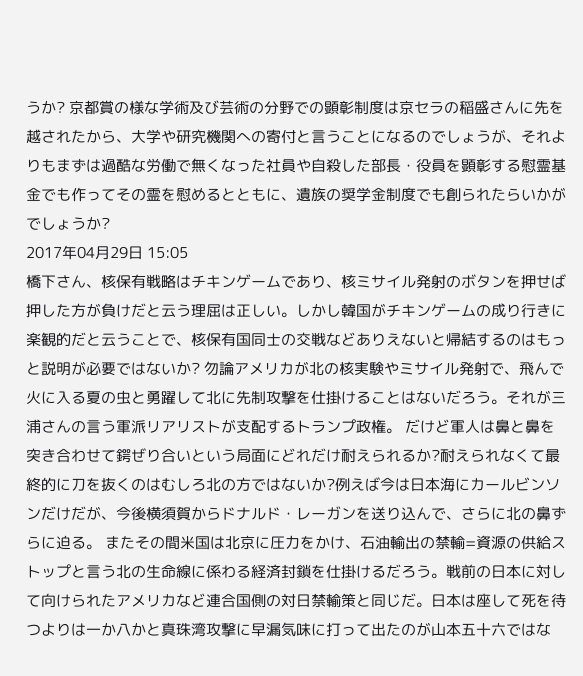うか? 京都賞の様な学術及び芸術の分野での顕彰制度は京セラの稲盛さんに先を越されたから、大学や研究機関への寄付と言うことになるのでしょうが、それよりもまずは過酷な労働で無くなった社員や自殺した部長・役員を顕彰する慰霊基金でも作ってその霊を慰めるとともに、遺族の奨学金制度でも創られたらいかがでしょうか?
2017年04月29日 15:05
橋下さん、核保有戦略はチキンゲームであり、核ミサイル発射のボタンを押せば押した方が負けだと云う理屈は正しい。しかし韓国がチキンゲームの成り行きに楽観的だと云うことで、核保有国同士の交戦などありえないと帰結するのはもっと説明が必要ではないか? 勿論アメリカが北の核実験やミサイル発射で、飛んで火に入る夏の虫と勇躍して北に先制攻撃を仕掛けることはないだろう。それが三浦さんの言う軍派リアリストが支配するトランプ政権。 だけど軍人は鼻と鼻を突き合わせて鍔ぜり合いという局面にどれだけ耐えられるか?耐えられなくて最終的に刀を抜くのはむしろ北の方ではないか?例えば今は日本海にカールビンソンだけだが、今後横須賀からドナルド・レーガンを送り込んで、さらに北の鼻ずらに迫る。 またその間米国は北京に圧力をかけ、石油輸出の禁輸=資源の供給ストップと言う北の生命線に係わる経済封鎖を仕掛けるだろう。戦前の日本に対して向けられたアメリカなど連合国側の対日禁輸策と同じだ。日本は座して死を待つよりは一か八かと真珠湾攻撃に早漏気味に打って出たのが山本五十六ではな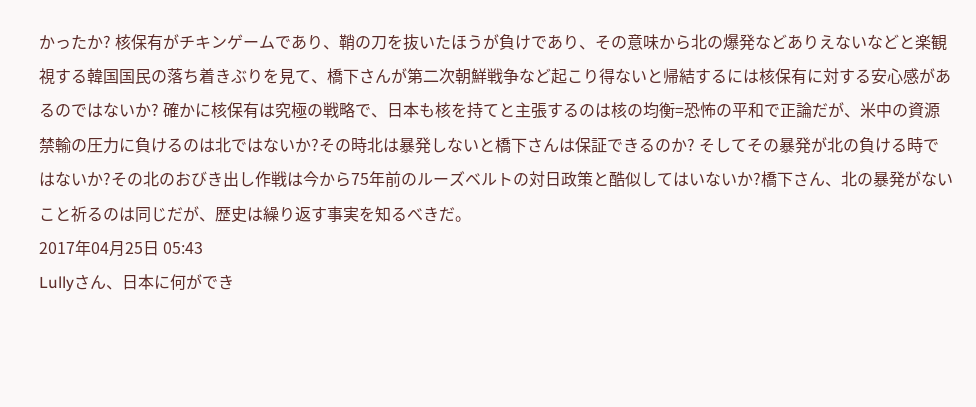かったか? 核保有がチキンゲームであり、鞘の刀を抜いたほうが負けであり、その意味から北の爆発などありえないなどと楽観視する韓国国民の落ち着きぶりを見て、橋下さんが第二次朝鮮戦争など起こり得ないと帰結するには核保有に対する安心感があるのではないか? 確かに核保有は究極の戦略で、日本も核を持てと主張するのは核の均衡=恐怖の平和で正論だが、米中の資源禁輸の圧力に負けるのは北ではないか?その時北は暴発しないと橋下さんは保証できるのか? そしてその暴発が北の負ける時ではないか?その北のおびき出し作戦は今から75年前のルーズベルトの対日政策と酷似してはいないか?橋下さん、北の暴発がないこと祈るのは同じだが、歴史は繰り返す事実を知るべきだ。
2017年04月25日 05:43
Lullyさん、日本に何ができ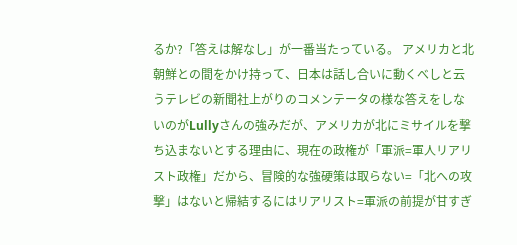るか?「答えは解なし」が一番当たっている。 アメリカと北朝鮮との間をかけ持って、日本は話し合いに動くべしと云うテレビの新聞社上がりのコメンテータの様な答えをしないのがLullyさんの強みだが、アメリカが北にミサイルを撃ち込まないとする理由に、現在の政権が「軍派=軍人リアリスト政権」だから、冒険的な強硬策は取らない=「北への攻撃」はないと帰結するにはリアリスト=軍派の前提が甘すぎ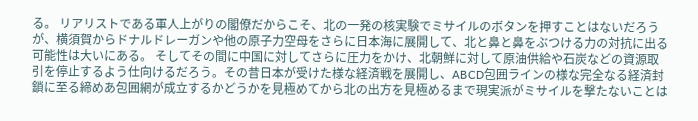る。 リアリストである軍人上がりの閣僚だからこそ、北の一発の核実験でミサイルのボタンを押すことはないだろうが、横須賀からドナルドレーガンや他の原子力空母をさらに日本海に展開して、北と鼻と鼻をぶつける力の対抗に出る可能性は大いにある。 そしてその間に中国に対してさらに圧力をかけ、北朝鮮に対して原油供給や石炭などの資源取引を停止するよう仕向けるだろう。その昔日本が受けた様な経済戦を展開し、ABCD包囲ラインの様な完全なる経済封鎖に至る締めあ包囲網が成立するかどうかを見極めてから北の出方を見極めるまで現実派がミサイルを撃たないことは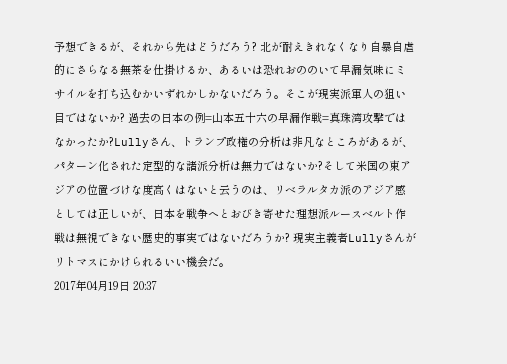予想できるが、それから先はどうだろう? 北が耐えきれなくなり自暴自虐的にさらなる無茶を仕掛けるか、あるいは恐れおののいて早漏気味にミサイルを打ち込むかいずれかしかないだろう。そこが現実派軍人の狙い目ではないか? 過去の日本の例=山本五十六の早漏作戦=真珠湾攻撃ではなかったか?Lullyさん、トランプ政権の分析は非凡なところがあるが、パターン化された定型的な諸派分析は無力ではないか?そして米国の東アジアの位置づけな度高くはないと云うのは、リベラルタカ派のアジア感としては正しいが、日本を戦争へとおびき寄せた理想派ルースベルト作戦は無視できない歴史的事実ではないだろうか? 現実主義者Lullyさんがリトマスにかけられるいい機会だ。
2017年04月19日 20:37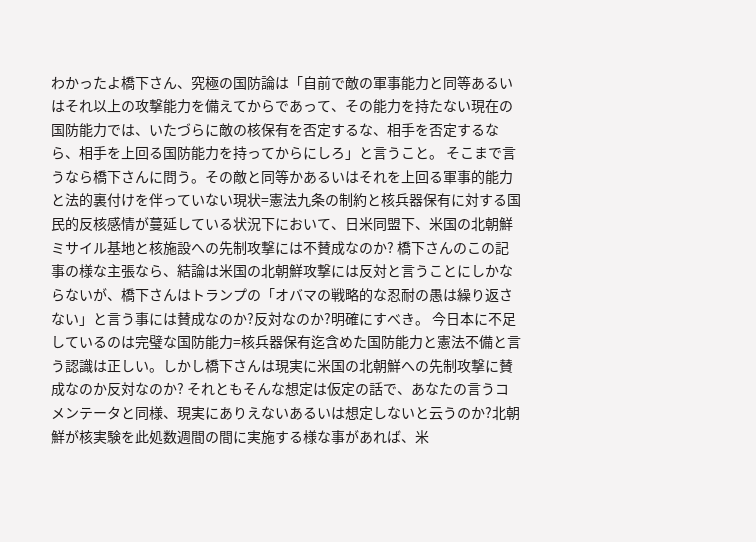わかったよ橋下さん、究極の国防論は「自前で敵の軍事能力と同等あるいはそれ以上の攻撃能力を備えてからであって、その能力を持たない現在の国防能力では、いたづらに敵の核保有を否定するな、相手を否定するなら、相手を上回る国防能力を持ってからにしろ」と言うこと。 そこまで言うなら橋下さんに問う。その敵と同等かあるいはそれを上回る軍事的能力と法的裏付けを伴っていない現状=憲法九条の制約と核兵器保有に対する国民的反核感情が蔓延している状況下において、日米同盟下、米国の北朝鮮ミサイル基地と核施設への先制攻撃には不賛成なのか? 橋下さんのこの記事の様な主張なら、結論は米国の北朝鮮攻撃には反対と言うことにしかならないが、橋下さんはトランプの「オバマの戦略的な忍耐の愚は繰り返さない」と言う事には賛成なのか?反対なのか?明確にすべき。 今日本に不足しているのは完璧な国防能力=核兵器保有迄含めた国防能力と憲法不備と言う認識は正しい。しかし橋下さんは現実に米国の北朝鮮への先制攻撃に賛成なのか反対なのか? それともそんな想定は仮定の話で、あなたの言うコメンテータと同様、現実にありえないあるいは想定しないと云うのか?北朝鮮が核実験を此処数週間の間に実施する様な事があれば、米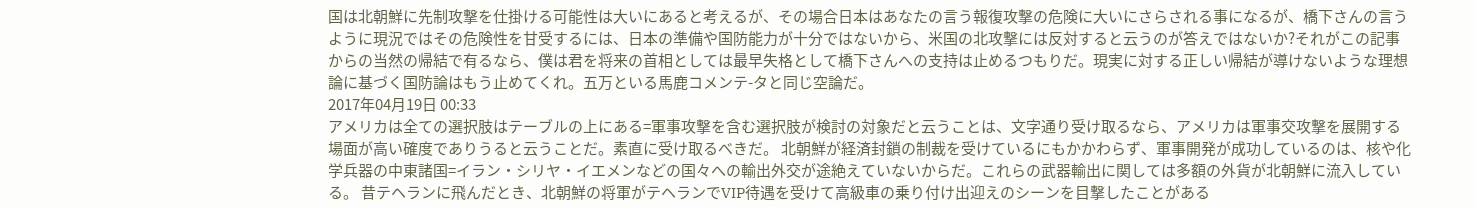国は北朝鮮に先制攻撃を仕掛ける可能性は大いにあると考えるが、その場合日本はあなたの言う報復攻撃の危険に大いにさらされる事になるが、橋下さんの言うように現況ではその危険性を甘受するには、日本の準備や国防能力が十分ではないから、米国の北攻撃には反対すると云うのが答えではないか?それがこの記事からの当然の帰結で有るなら、僕は君を将来の首相としては最早失格として橋下さんへの支持は止めるつもりだ。現実に対する正しい帰結が導けないような理想論に基づく国防論はもう止めてくれ。五万といる馬鹿コメンテ-タと同じ空論だ。
2017年04月19日 00:33
アメリカは全ての選択肢はテーブルの上にある=軍事攻撃を含む選択肢が検討の対象だと云うことは、文字通り受け取るなら、アメリカは軍事交攻撃を展開する場面が高い確度でありうると云うことだ。素直に受け取るべきだ。 北朝鮮が経済封鎖の制裁を受けているにもかかわらず、軍事開発が成功しているのは、核や化学兵器の中東諸国=イラン・シリヤ・イエメンなどの国々への輸出外交が途絶えていないからだ。これらの武器輸出に関しては多額の外貨が北朝鮮に流入している。 昔テヘランに飛んだとき、北朝鮮の将軍がテヘランでVIP待遇を受けて高級車の乗り付け出迎えのシーンを目撃したことがある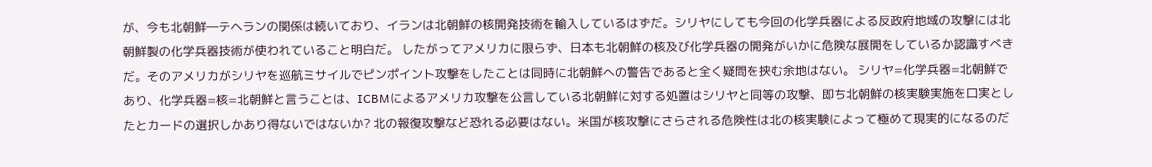が、今も北朝鮮―テヘランの関係は続いており、イランは北朝鮮の核開発技術を輸入しているはずだ。シリヤにしても今回の化学兵器による反政府地域の攻撃には北朝鮮製の化学兵器技術が使われていること明白だ。 したがってアメリカに限らず、日本も北朝鮮の核及び化学兵器の開発がいかに危険な展開をしているか認識すべきだ。そのアメリカがシリヤを巡航ミサイルでピンポイント攻撃をしたことは同時に北朝鮮への警告であると全く疑問を挟む余地はない。 シリヤ=化学兵器=北朝鮮であり、化学兵器=核=北朝鮮と言うことは、ICBMによるアメリカ攻撃を公言している北朝鮮に対する処置はシリヤと同等の攻撃、即ち北朝鮮の核実験実施を口実としたとカードの選択しかあり得ないではないか? 北の報復攻撃など恐れる必要はない。米国が核攻撃にさらされる危険性は北の核実験によって極めて現実的になるのだ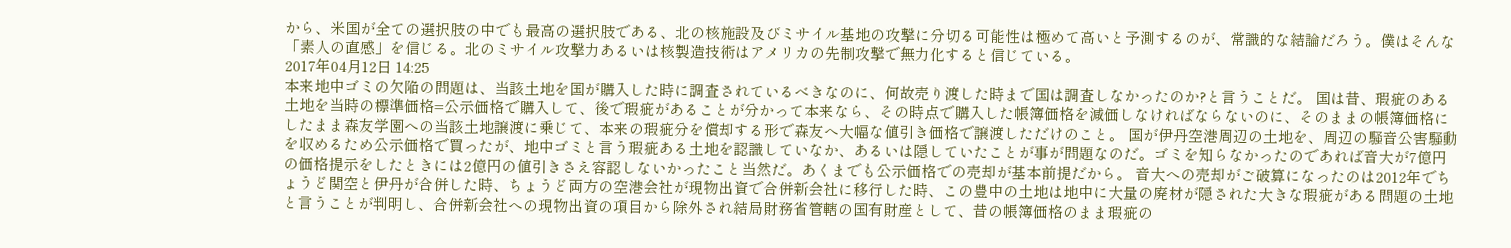から、米国が全ての選択肢の中でも最高の選択肢である、北の核施設及びミサイル基地の攻撃に分切る可能性は極めて高いと予測するのが、常識的な結論だろう。僕はそんな「素人の直感」を信じる。北のミサイル攻撃力あるいは核製造技術はアメリカの先制攻撃で無力化すると信じている。
2017年04月12日 14:25
本来地中ゴミの欠陥の問題は、当該土地を国が購入した時に調査されているべきなのに、何故売り渡した時まで国は調査しなかったのか?と言うことだ。 国は昔、瑕疵のある土地を当時の標準価格=公示価格で購入して、後で瑕疵があることが分かって本来なら、その時点で購入した帳簿価格を減価しなければならないのに、そのままの帳簿価格にしたまま森友学園への当該土地譲渡に乗じて、本来の瑕疵分を償却する形で森友へ大幅な値引き価格で譲渡しただけのこと。 国が伊丹空港周辺の土地を、周辺の騒音公害騒動を収めるため公示価格で買ったが、地中ゴミと言う瑕疵ある土地を認識していなか、あるいは隠していたことが事が問題なのだ。ゴミを知らなかったのであれば音大が7億円の価格提示をしたときには2億円の値引きさえ容認しないかったこと当然だ。あくまでも公示価格での売却が基本前提だから。 音大への売却がご破算になったのは2012年でちょうど関空と伊丹が合併した時、ちょうど両方の空港会社が現物出資で合併新会社に移行した時、この豊中の土地は地中に大量の廃材が隠された大きな瑕疵がある問題の土地と言うことが判明し、合併新会社への現物出資の項目から除外され結局財務省管轄の国有財産として、昔の帳簿価格のまま瑕疵の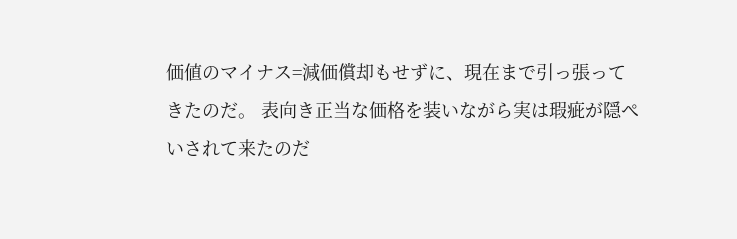価値のマイナス=減価償却もせずに、現在まで引っ張ってきたのだ。 表向き正当な価格を装いながら実は瑕疵が隠ぺいされて来たのだ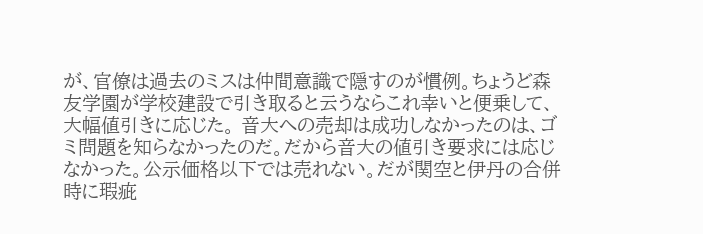が、官僚は過去のミスは仲間意識で隠すのが慣例。ちょうど森友学園が学校建設で引き取ると云うならこれ幸いと便乗して、大幅値引きに応じた。 音大への売却は成功しなかったのは、ゴミ問題を知らなかったのだ。だから音大の値引き要求には応じなかった。公示価格以下では売れない。だが関空と伊丹の合併時に瑕疵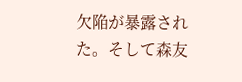欠陥が暴露された。そして森友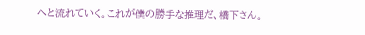へと流れていく。これが僕の勝手な推理だ、橋下さん。